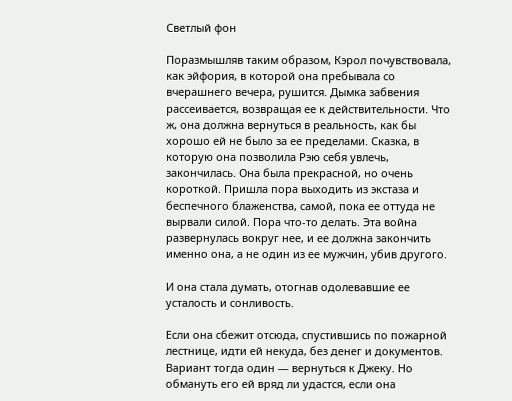Светлый фон

Поразмышляв таким образом, Кэрол почувствовала, как эйфория, в которой она пребывала со вчерашнего вечера, рушится. Дымка забвения рассеивается, возвращая ее к действительности. Что ж, она должна вернуться в реальность, как бы хорошо ей не было за ее пределами. Сказка, в которую она позволила Рэю себя увлечь, закончилась. Она была прекрасной, но очень короткой. Пришла пора выходить из экстаза и беспечного блаженства, самой, пока ее оттуда не вырвали силой. Пора что-то делать. Эта война развернулась вокруг нее, и ее должна закончить именно она, а не один из ее мужчин, убив другого.

И она стала думать, отогнав одолевавшие ее усталость и сонливость.

Если она сбежит отсюда, спустившись по пожарной лестнице, идти ей некуда, без денег и документов. Вариант тогда один — вернуться к Джеку. Но обмануть его ей вряд ли удастся, если она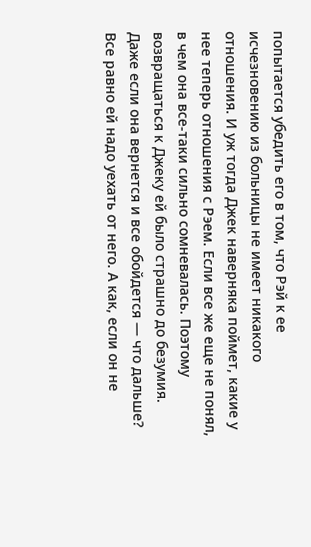попытается убедить его в том, что Рэй к ее исчезновению из больницы не имеет никакого отношения. И уж тогда Джек наверняка поймет, какие у нее теперь отношения с Рэем. Если все же еще не понял, в чем она все-таки сильно сомневалась. Поэтому возвращаться к Джеку ей было страшно до безумия. Даже если она вернется и все обойдется — что дальше? Все равно ей надо уехать от него. А как, если он не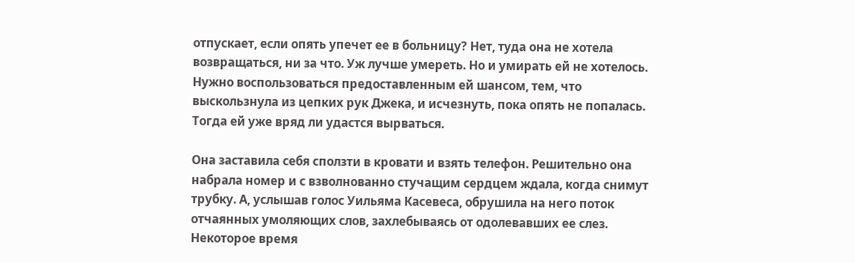отпускает, если опять упечет ее в больницу? Нет, туда она не хотела возвращаться, ни за что. Уж лучше умереть. Но и умирать ей не хотелось. Нужно воспользоваться предоставленным ей шансом, тем, что выскользнула из цепких рук Джека, и исчезнуть, пока опять не попалась. Тогда ей уже вряд ли удастся вырваться.

Она заставила себя сползти в кровати и взять телефон. Решительно она набрала номер и с взволнованно стучащим сердцем ждала, когда снимут трубку. А, услышав голос Уильяма Касевеса, обрушила на него поток отчаянных умоляющих слов, захлебываясь от одолевавших ее слез. Некоторое время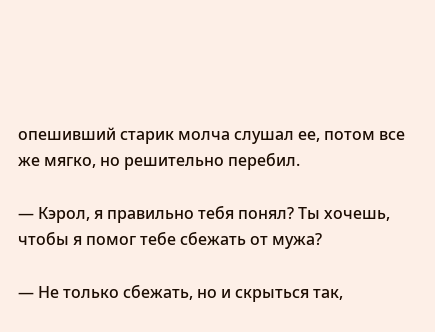опешивший старик молча слушал ее, потом все же мягко, но решительно перебил.

— Кэрол, я правильно тебя понял? Ты хочешь, чтобы я помог тебе сбежать от мужа?

— Не только сбежать, но и скрыться так,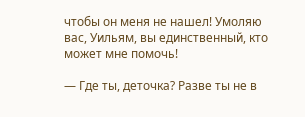чтобы он меня не нашел! Умоляю вас, Уильям, вы единственный, кто может мне помочь!

— Где ты, деточка? Разве ты не в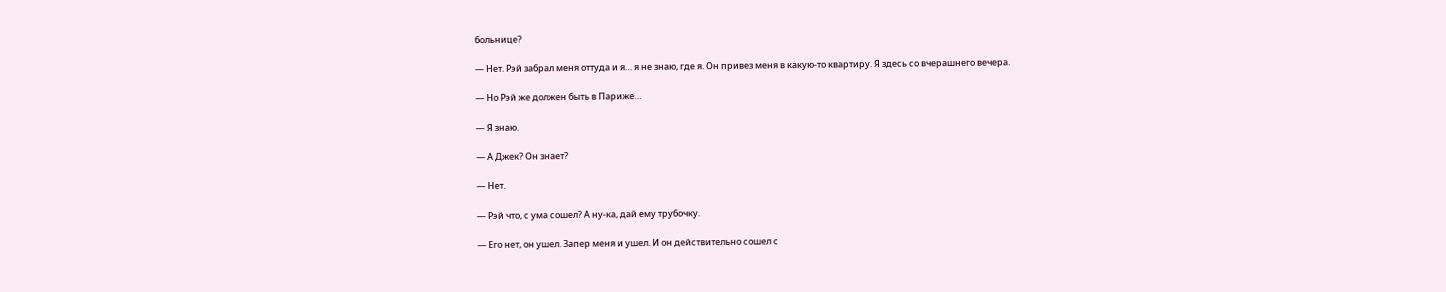больнице?

— Нет. Рэй забрал меня оттуда и я… я не знаю, где я. Он привез меня в какую-то квартиру. Я здесь со вчерашнего вечера.

— Но Рэй же должен быть в Париже…

— Я знаю.

— А Джек? Он знает?

— Нет.

— Рэй что, с ума сошел? А ну-ка, дай ему трубочку.

— Его нет, он ушел. Запер меня и ушел. И он действительно сошел с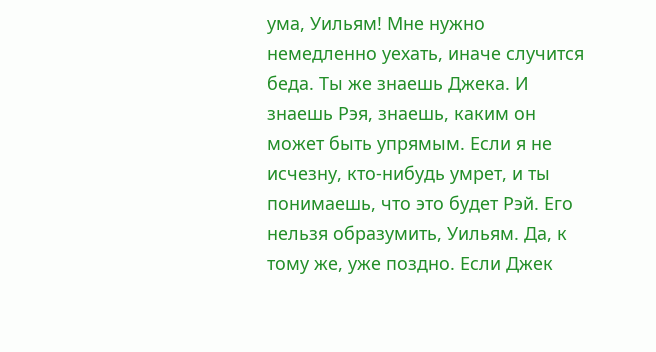ума, Уильям! Мне нужно немедленно уехать, иначе случится беда. Ты же знаешь Джека. И знаешь Рэя, знаешь, каким он может быть упрямым. Если я не исчезну, кто-нибудь умрет, и ты понимаешь, что это будет Рэй. Его нельзя образумить, Уильям. Да, к тому же, уже поздно. Если Джек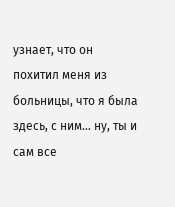узнает, что он похитил меня из больницы, что я была здесь, с ним… ну, ты и сам все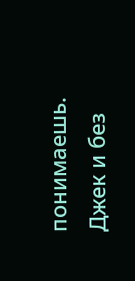понимаешь. Джек и без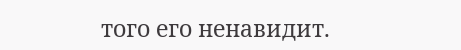того его ненавидит.